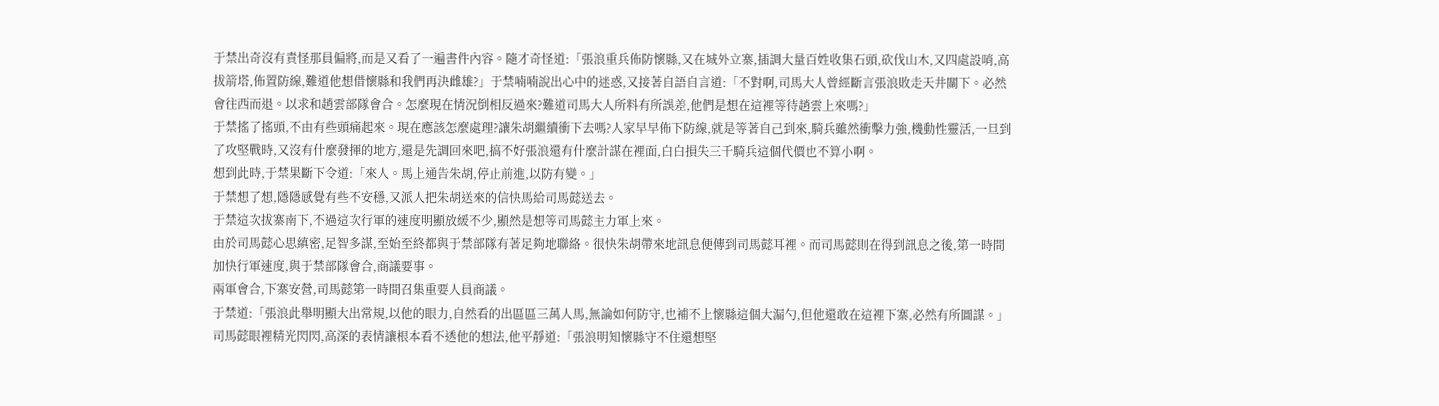于禁出奇沒有責怪那員偏將,而是又看了一遍書件內容。隨才奇怪道:「張浪重兵佈防懷縣,又在城外立寨,插調大量百姓收集石頭,砍伐山木,又四處設哨,高拔箭塔,佈置防線,難道他想借懷縣和我們再決雌雄?」于禁喃喃說出心中的迷惑,又接著自語自言道:「不對啊,司馬大人曾經斷言張浪敗走天井關下。必然會往西而退。以求和趙雲部隊會合。怎麼現在情況倒相反過來?難道司馬大人所料有所誤差,他們是想在這裡等待趙雲上來嗎?」
于禁搖了搖頭,不由有些頭痛起來。現在應該怎麼處理?讓朱胡繼續衝下去嗎?人家早早佈下防線,就是等著自己到來,騎兵雖然衝擊力強,機動性靈活,一旦到了攻堅戰時,又沒有什麼發揮的地方,還是先調回來吧,搞不好張浪還有什麼計謀在裡面,白白損失三千騎兵這個代價也不算小啊。
想到此時,于禁果斷下令道:「來人。馬上通告朱胡,停止前進,以防有變。」
于禁想了想,隱隱感覺有些不安穩,又派人把朱胡送來的信快馬給司馬懿送去。
于禁這次拔寨南下,不過這次行軍的速度明顯放緩不少,顯然是想等司馬懿主力軍上來。
由於司馬懿心思縝密,足智多謀,至始至終都與于禁部隊有著足夠地聯絡。很快朱胡帶來地訊息便傳到司馬懿耳裡。而司馬懿則在得到訊息之後,第一時間加快行軍速度,與于禁部隊會合,商議要事。
兩軍會合,下寨安營,司馬懿第一時間召集重要人員商議。
于禁道:「張浪此舉明顯大出常規,以他的眼力,自然看的出區區三萬人馬,無論如何防守,也補不上懷縣這個大漏勺,但他還敢在這裡下寨,必然有所圖謀。」
司馬懿眼裡精光閃閃,高深的表情讓根本看不透他的想法,他平靜道:「張浪明知懷縣守不住還想堅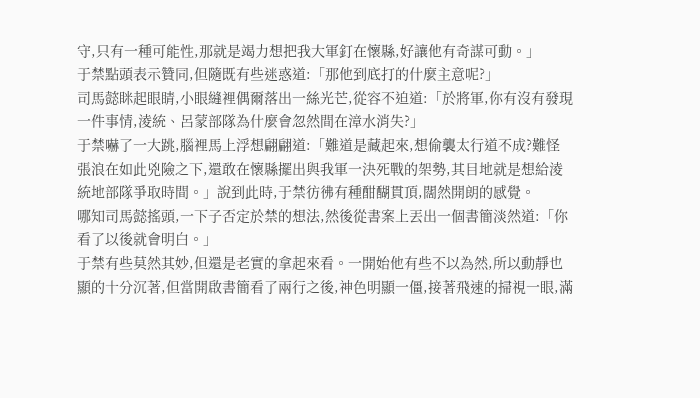守,只有一種可能性,那就是竭力想把我大軍釘在懷縣,好讓他有奇謀可動。」
于禁點頭表示贊同,但隨既有些迷惑道:「那他到底打的什麼主意呢?」
司馬懿眯起眼睛,小眼縫裡偶爾落出一絲光芒,從容不迫道:「於將軍,你有沒有發現一件事情,淩統、呂蒙部隊為什麼會忽然間在漳水消失?」
于禁嚇了一大跳,腦裡馬上浮想翩翩道:「難道是藏起來,想偷襲太行道不成?難怪張浪在如此兇險之下,還敢在懷縣擺出與我軍一決死戰的架勢,其目地就是想給淩統地部隊爭取時間。」說到此時,于禁彷彿有種酣醐貫頂,闊然開朗的感覺。
哪知司馬懿搖頭,一下子否定於禁的想法,然後從書案上丟出一個書簡淡然道:「你看了以後就會明白。」
于禁有些莫然其妙,但還是老實的拿起來看。一開始他有些不以為然,所以動靜也顯的十分沉著,但當開啟書簡看了兩行之後,神色明顯一僵,接著飛速的掃視一眼,滿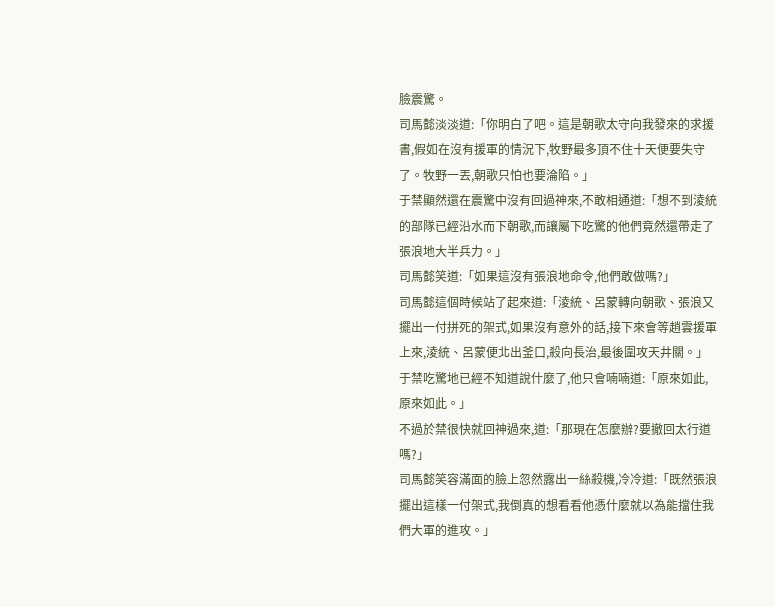臉震驚。
司馬懿淡淡道:「你明白了吧。這是朝歌太守向我發來的求援書,假如在沒有援軍的情況下,牧野最多頂不住十天便要失守了。牧野一丟,朝歌只怕也要淪陷。」
于禁顯然還在震驚中沒有回過神來,不敢相通道:「想不到淩統的部隊已經沿水而下朝歌,而讓屬下吃驚的他們竟然還帶走了張浪地大半兵力。」
司馬懿笑道:「如果這沒有張浪地命令,他們敢做嗎?」
司馬懿這個時候站了起來道:「淩統、呂蒙轉向朝歌、張浪又擺出一付拼死的架式,如果沒有意外的話,接下來會等趙雲援軍上來,淩統、呂蒙便北出釜口,殺向長治,最後圍攻天井關。」
于禁吃驚地已經不知道說什麼了,他只會喃喃道:「原來如此,原來如此。」
不過於禁很快就回神過來,道:「那現在怎麼辦?要撤回太行道嗎?」
司馬懿笑容滿面的臉上忽然露出一絲殺機,冷冷道:「既然張浪擺出這樣一付架式,我倒真的想看看他憑什麼就以為能擋住我們大軍的進攻。」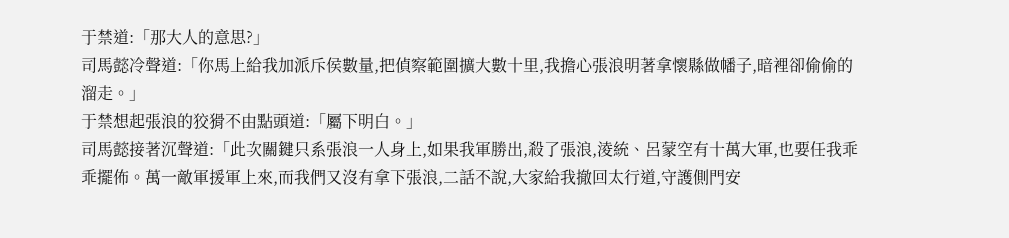于禁道:「那大人的意思?」
司馬懿冷聲道:「你馬上給我加派斥侯數量,把偵察範圍擴大數十里,我擔心張浪明著拿懷縣做幡子,暗裡卻偷偷的溜走。」
于禁想起張浪的狡猾不由點頭道:「屬下明白。」
司馬懿接著沉聲道:「此次關鍵只系張浪一人身上,如果我軍勝出,殺了張浪,淩統、呂蒙空有十萬大軍,也要任我乖乖擺佈。萬一敵軍援軍上來,而我們又沒有拿下張浪,二話不說,大家給我撤回太行道,守護側門安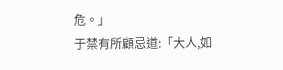危。」
于禁有所顧忌道:「大人,如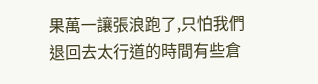果萬一讓張浪跑了,只怕我們退回去太行道的時間有些倉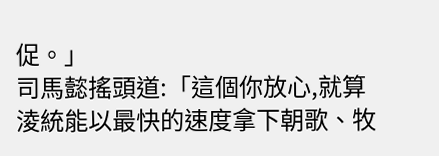促。」
司馬懿搖頭道:「這個你放心,就算淩統能以最快的速度拿下朝歌、牧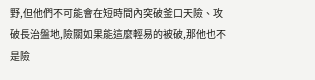野,但他們不可能會在短時間內突破釜口天險、攻破長治盤地,險關如果能這麼輕易的被破,那他也不是險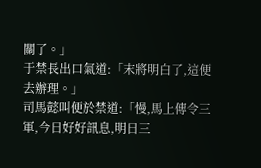關了。」
于禁長出口氣道:「末將明白了,這便去辦理。」
司馬懿叫便於禁道:「慢,馬上傳令三軍,今日好好訊息,明日三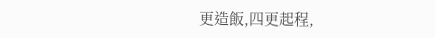更造飯,四更起程,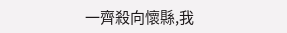一齊殺向懷縣,我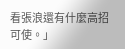看張浪還有什麼高招可使。」